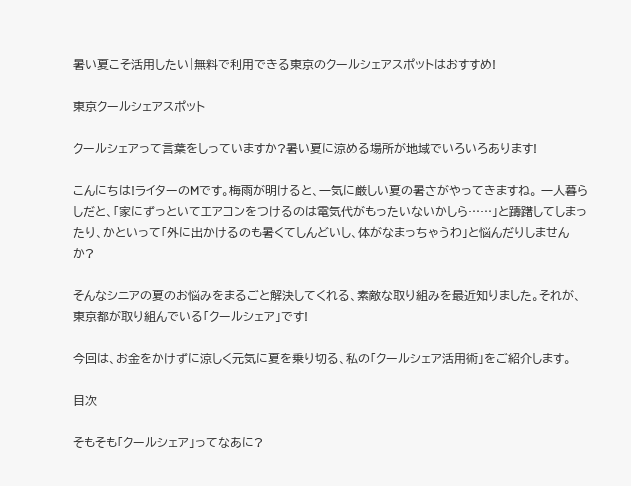暑い夏こそ活用したい|無料で利用できる東京のクールシェアスポットはおすすめ!

東京クールシェアスポット

クールシェアって言葉をしっていますか?暑い夏に涼める場所が地域でいろいろあります!

こんにちは!ライターのMです。梅雨が明けると、一気に厳しい夏の暑さがやってきますね。 一人暮らしだと、「家にずっといてエアコンをつけるのは電気代がもったいないかしら……」と躊躇してしまったり、かといって「外に出かけるのも暑くてしんどいし、体がなまっちゃうわ」と悩んだりしませんか?

そんなシニアの夏のお悩みをまるごと解決してくれる、素敵な取り組みを最近知りました。それが、東京都が取り組んでいる「クールシェア」です!

今回は、お金をかけずに涼しく元気に夏を乗り切る、私の「クールシェア活用術」をご紹介します。

目次

そもそも「クールシェア」ってなあに?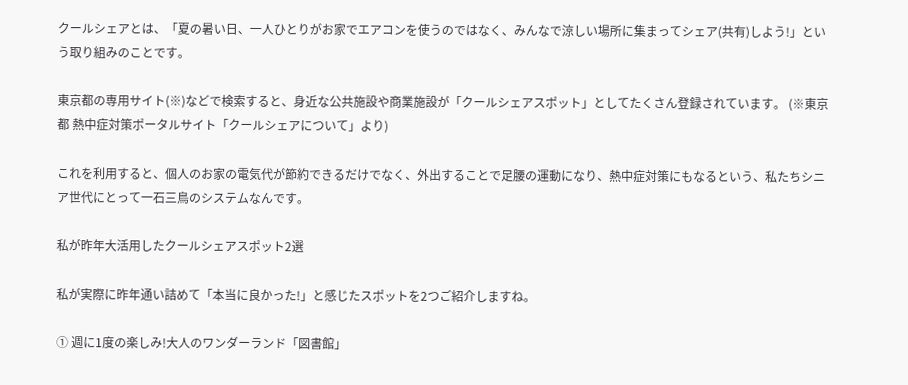クールシェアとは、「夏の暑い日、一人ひとりがお家でエアコンを使うのではなく、みんなで涼しい場所に集まってシェア(共有)しよう!」という取り組みのことです。

東京都の専用サイト(※)などで検索すると、身近な公共施設や商業施設が「クールシェアスポット」としてたくさん登録されています。 (※東京都 熱中症対策ポータルサイト「クールシェアについて」より)

これを利用すると、個人のお家の電気代が節約できるだけでなく、外出することで足腰の運動になり、熱中症対策にもなるという、私たちシニア世代にとって一石三鳥のシステムなんです。

私が昨年大活用したクールシェアスポット2選

私が実際に昨年通い詰めて「本当に良かった!」と感じたスポットを2つご紹介しますね。

① 週に1度の楽しみ!大人のワンダーランド「図書館」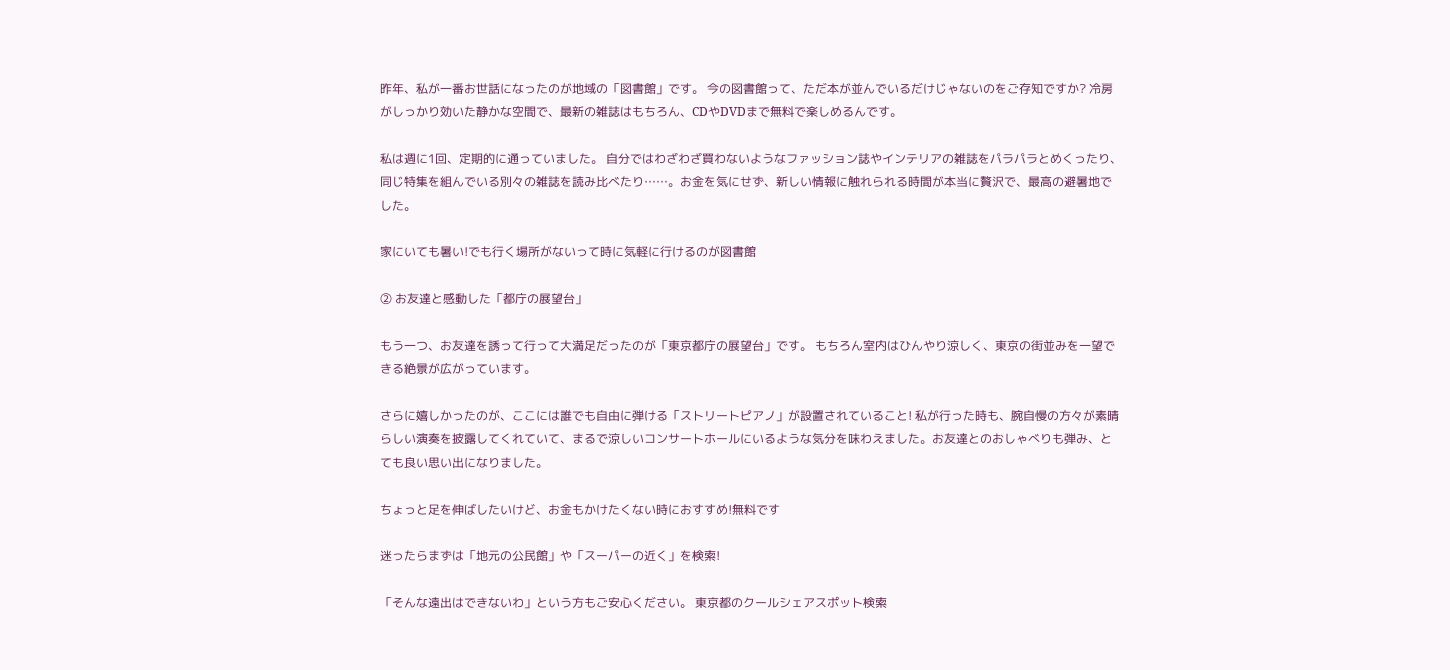昨年、私が一番お世話になったのが地域の「図書館」です。 今の図書館って、ただ本が並んでいるだけじゃないのをご存知ですか? 冷房がしっかり効いた静かな空間で、最新の雑誌はもちろん、CDやDVDまで無料で楽しめるんです。

私は週に1回、定期的に通っていました。 自分ではわざわざ買わないようなファッション誌やインテリアの雑誌をパラパラとめくったり、同じ特集を組んでいる別々の雑誌を読み比べたり……。お金を気にせず、新しい情報に触れられる時間が本当に贅沢で、最高の避暑地でした。

家にいても暑い!でも行く場所がないって時に気軽に行けるのが図書館

② お友達と感動した「都庁の展望台」

もう一つ、お友達を誘って行って大満足だったのが「東京都庁の展望台」です。 もちろん室内はひんやり涼しく、東京の街並みを一望できる絶景が広がっています。

さらに嬉しかったのが、ここには誰でも自由に弾ける「ストリートピアノ」が設置されていること! 私が行った時も、腕自慢の方々が素晴らしい演奏を披露してくれていて、まるで涼しいコンサートホールにいるような気分を味わえました。お友達とのおしゃべりも弾み、とても良い思い出になりました。

ちょっと足を伸ばしたいけど、お金もかけたくない時におすすめ!無料です

迷ったらまずは「地元の公民館」や「スーパーの近く」を検索!

「そんな遠出はできないわ」という方もご安心ください。 東京都のクールシェアスポット検索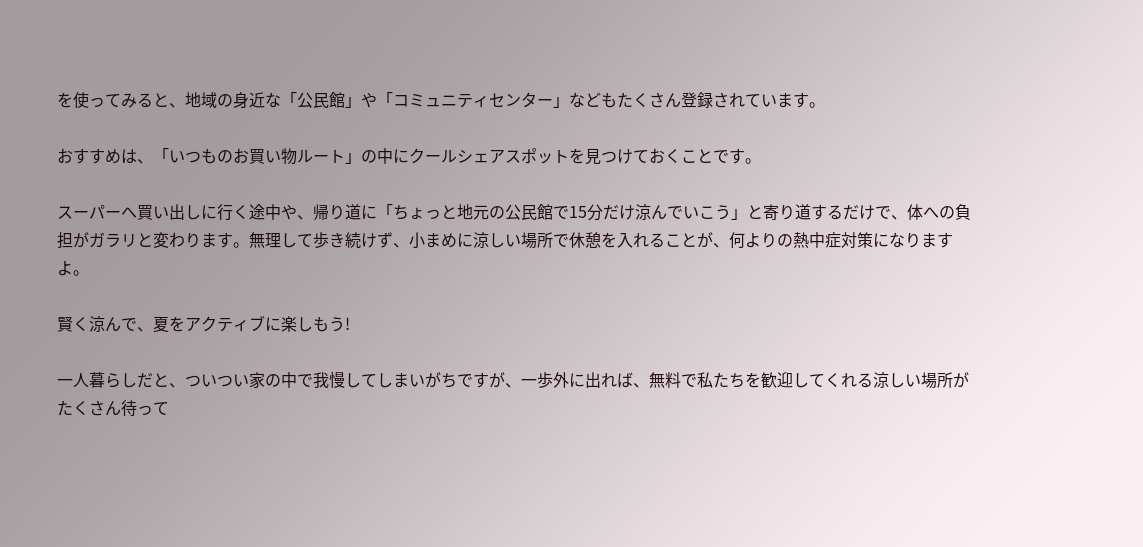を使ってみると、地域の身近な「公民館」や「コミュニティセンター」などもたくさん登録されています。

おすすめは、「いつものお買い物ルート」の中にクールシェアスポットを見つけておくことです。

スーパーへ買い出しに行く途中や、帰り道に「ちょっと地元の公民館で15分だけ涼んでいこう」と寄り道するだけで、体への負担がガラリと変わります。無理して歩き続けず、小まめに涼しい場所で休憩を入れることが、何よりの熱中症対策になりますよ。

賢く涼んで、夏をアクティブに楽しもう!

一人暮らしだと、ついつい家の中で我慢してしまいがちですが、一歩外に出れば、無料で私たちを歓迎してくれる涼しい場所がたくさん待って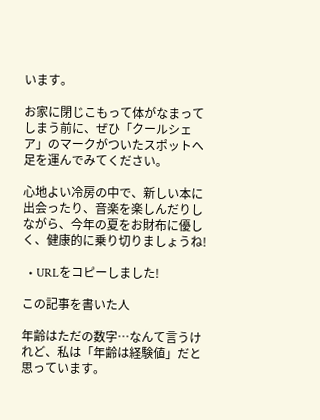います。

お家に閉じこもって体がなまってしまう前に、ぜひ「クールシェア」のマークがついたスポットへ足を運んでみてください。

心地よい冷房の中で、新しい本に出会ったり、音楽を楽しんだりしながら、今年の夏をお財布に優しく、健康的に乗り切りましょうね!

  • URLをコピーしました!

この記事を書いた人

年齢はただの数字…なんて言うけれど、私は「年齢は経験値」だと思っています。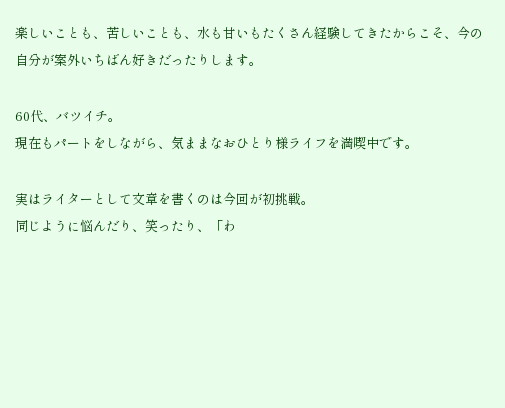楽しいことも、苦しいことも、水も甘いもたくさん経験してきたからこそ、今の自分が案外いちばん好きだったりします。

60代、バツイチ。
現在もパートをしながら、気ままなおひとり様ライフを満喫中です。

実はライターとして文章を書くのは今回が初挑戦。
同じように悩んだり、笑ったり、「わ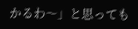かるわ〜」と思っても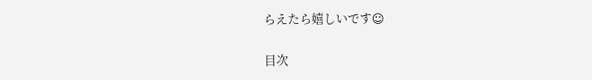らえたら嬉しいです☺

目次